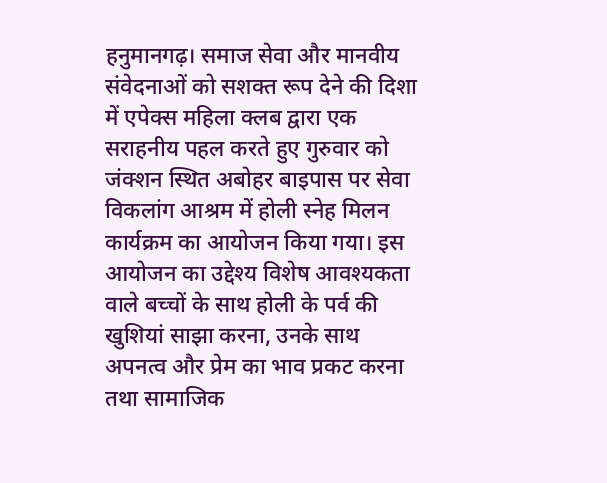हनुमानगढ़। समाज सेवा और मानवीय संवेदनाओं को सशक्त रूप देने की दिशा में एपेक्स महिला क्लब द्वारा एक सराहनीय पहल करते हुए गुरुवार को जंक्शन स्थित अबोहर बाइपास पर सेवा विकलांग आश्रम में होली स्नेह मिलन कार्यक्रम का आयोजन किया गया। इस आयोजन का उद्देश्य विशेष आवश्यकता वाले बच्चों के साथ होली के पर्व की खुशियां साझा करना, उनके साथ अपनत्व और प्रेम का भाव प्रकट करना तथा सामाजिक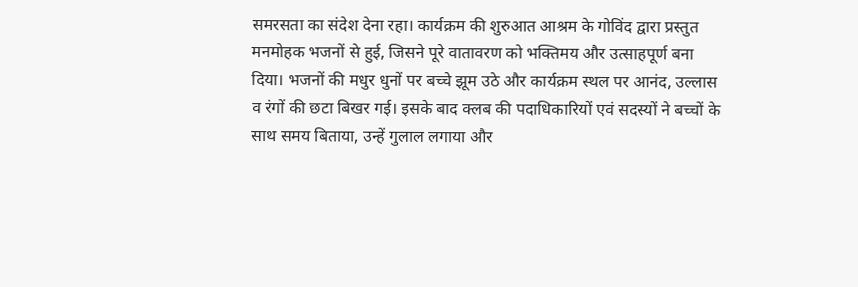समरसता का संदेश देना रहा। कार्यक्रम की शुरुआत आश्रम के गोविंद द्वारा प्रस्तुत मनमोहक भजनों से हुई, जिसने पूरे वातावरण को भक्तिमय और उत्साहपूर्ण बना दिया। भजनों की मधुर धुनों पर बच्चे झूम उठे और कार्यक्रम स्थल पर आनंद, उल्लास व रंगों की छटा बिखर गई। इसके बाद क्लब की पदाधिकारियों एवं सदस्यों ने बच्चों के साथ समय बिताया, उन्हें गुलाल लगाया और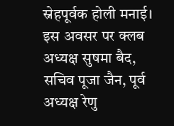स्नेहपूर्वक होली मनाई। इस अवसर पर क्लब अध्यक्ष सुषमा बैद, सचिव पूजा जैन, पूर्व अध्यक्ष रेणु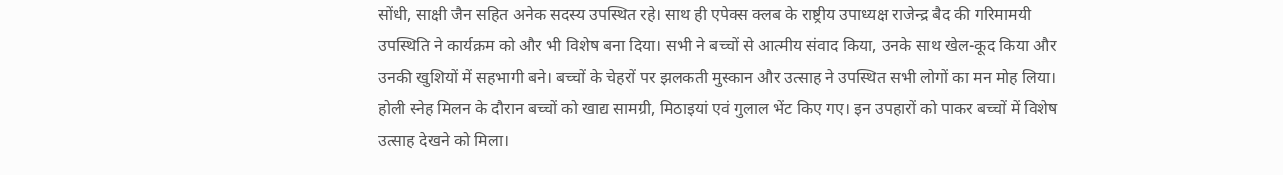सोंधी, साक्षी जैन सहित अनेक सदस्य उपस्थित रहे। साथ ही एपेक्स क्लब के राष्ट्रीय उपाध्यक्ष राजेन्द्र बैद की गरिमामयी उपस्थिति ने कार्यक्रम को और भी विशेष बना दिया। सभी ने बच्चों से आत्मीय संवाद किया, उनके साथ खेल-कूद किया और उनकी खुशियों में सहभागी बने। बच्चों के चेहरों पर झलकती मुस्कान और उत्साह ने उपस्थित सभी लोगों का मन मोह लिया। होली स्नेह मिलन के दौरान बच्चों को खाद्य सामग्री, मिठाइयां एवं गुलाल भेंट किए गए। इन उपहारों को पाकर बच्चों में विशेष उत्साह देखने को मिला।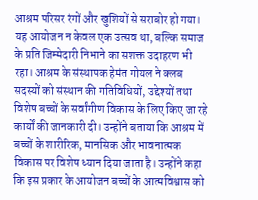आश्रम परिसर रंगों और खुशियों से सराबोर हो गया। यह आयोजन न केवल एक उत्सव था, बल्कि समाज के प्रति जिम्मेदारी निभाने का सशक्त उदाहरण भी रहा। आश्रम के संस्थापक हेमंत गोयल ने क्लब सदस्यों को संस्थान की गतिविधियों, उद्देश्यों तथा विशेष बच्चों के सर्वांगीण विकास के लिए किए जा रहे कार्यों की जानकारी दी। उन्होंने बताया कि आश्रम में बच्चों के शारीरिक, मानसिक और भावनात्मक विकास पर विशेष ध्यान दिया जाता है। उन्होंने कहा कि इस प्रकार के आयोजन बच्चों के आत्मविश्वास को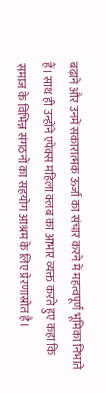बढ़ाने और उनमें सकारात्मक ऊर्जा का संचार करने में महत्वपूर्ण भूमिका निभाते हैं। साथ ही उन्होंने एपेक्स महिला क्लब का आभार व्यक्त करते हुए कहा कि समाज के विभिन्न संगठनों का सहयोग आश्रम के लिए प्रेरणास्रोत है।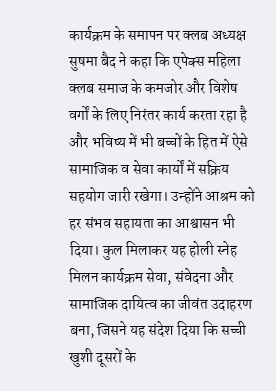कार्यक्रम के समापन पर क्लब अध्यक्ष सुषमा बैद ने कहा कि एपेक्स महिला क्लब समाज के कमजोर और विशेष वर्गों के लिए निरंतर कार्य करता रहा है और भविष्य में भी बच्चों के हित में ऐसे सामाजिक व सेवा कार्यों में सक्रिय सहयोग जारी रखेगा। उन्होंने आश्रम को हर संभव सहायता का आश्वासन भी दिया। कुल मिलाकर यह होली स्नेह मिलन कार्यक्रम सेवा, संवेदना और सामाजिक दायित्व का जीवंत उदाहरण बना, जिसने यह संदेश दिया कि सच्ची खुशी दूसरों के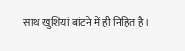साथ खुशियां बांटने में ही निहित है।